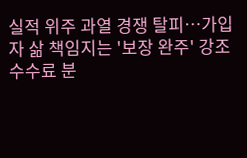실적 위주 과열 경쟁 탈피…가입자 삶 책임지는 '보장 완주' 강조수수료 분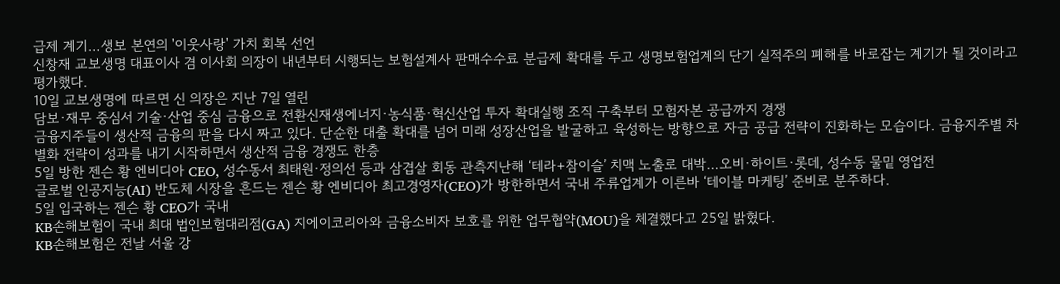급제 계기…생보 본연의 '이웃사랑' 가치 회복 선언
신창재 교보생명 대표이사 겸 이사회 의장이 내년부터 시행되는 보험설계사 판매수수료 분급제 확대를 두고 생명보험업계의 단기 실적주의 폐해를 바로잡는 계기가 될 것이라고 평가했다.
10일 교보생명에 따르면 신 의장은 지난 7일 열린
담보·재무 중심서 기술·산업 중심 금융으로 전환신재생에너지·농식품·혁신산업 투자 확대실행 조직 구축부터 모험자본 공급까지 경쟁
금융지주들이 생산적 금융의 판을 다시 짜고 있다. 단순한 대출 확대를 넘어 미래 성장산업을 발굴하고 육성하는 방향으로 자금 공급 전략이 진화하는 모습이다. 금융지주별 차별화 전략이 성과를 내기 시작하면서 생산적 금융 경쟁도 한층
5일 방한 젠슨 황 엔비디아 CEO, 성수동서 최태원·정의선 등과 삼겹살 회동 관측지난해 ‘테라+참이슬’ 치맥 노출로 대박…오비·하이트·롯데, 성수동 물밑 영업전
글로벌 인공지능(AI) 반도체 시장을 흔드는 젠슨 황 엔비디아 최고경영자(CEO)가 방한하면서 국내 주류업계가 이른바 ‘테이블 마케팅’ 준비로 분주하다.
5일 입국하는 젠슨 황 CEO가 국내
KB손해보험이 국내 최대 법인보험대리점(GA) 지에이코리아와 금융소비자 보호를 위한 업무협약(MOU)을 체결했다고 25일 밝혔다.
KB손해보험은 전날 서울 강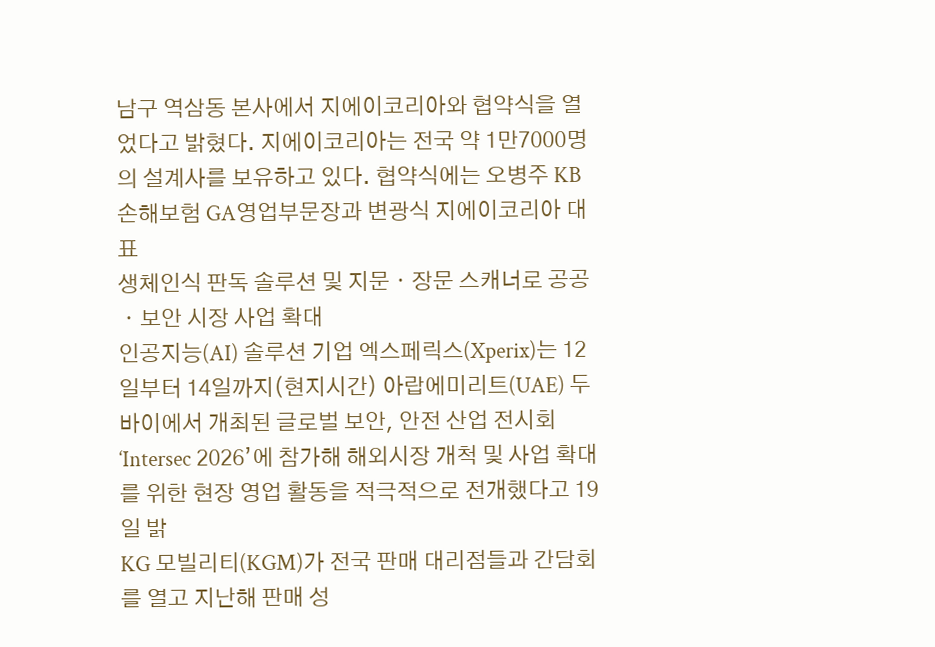남구 역삼동 본사에서 지에이코리아와 협약식을 열었다고 밝혔다. 지에이코리아는 전국 약 1만7000명의 설계사를 보유하고 있다. 협약식에는 오병주 KB손해보험 GA영업부문장과 변광식 지에이코리아 대표
생체인식 판독 솔루션 및 지문ㆍ장문 스캐너로 공공ㆍ보안 시장 사업 확대
인공지능(AI) 솔루션 기업 엑스페릭스(Xperix)는 12일부터 14일까지(현지시간) 아랍에미리트(UAE) 두바이에서 개최된 글로벌 보안, 안전 산업 전시회 ‘Intersec 2026’에 참가해 해외시장 개척 및 사업 확대를 위한 현장 영업 활동을 적극적으로 전개했다고 19일 밝
KG 모빌리티(KGM)가 전국 판매 대리점들과 간담회를 열고 지난해 판매 성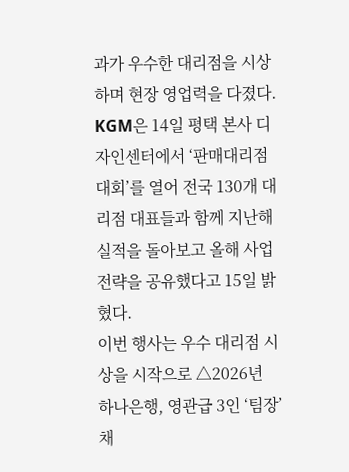과가 우수한 대리점을 시상하며 현장 영업력을 다졌다.
KGM은 14일 평택 본사 디자인센터에서 ‘판매대리점대회’를 열어 전국 130개 대리점 대표들과 함께 지난해 실적을 돌아보고 올해 사업 전략을 공유했다고 15일 밝혔다.
이번 행사는 우수 대리점 시상을 시작으로 △2026년
하나은행, 영관급 3인 ‘팀장’ 채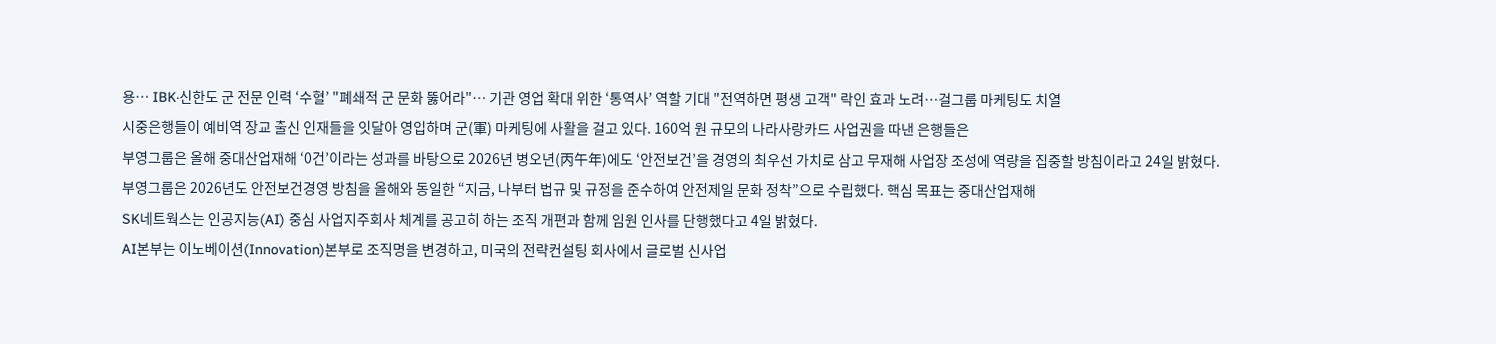용… IBK·신한도 군 전문 인력 ‘수혈’ "폐쇄적 군 문화 뚫어라"… 기관 영업 확대 위한 ‘통역사’ 역할 기대 "전역하면 평생 고객" 락인 효과 노려…걸그룹 마케팅도 치열
시중은행들이 예비역 장교 출신 인재들을 잇달아 영입하며 군(軍) 마케팅에 사활을 걸고 있다. 160억 원 규모의 나라사랑카드 사업권을 따낸 은행들은
부영그룹은 올해 중대산업재해 ‘0건’이라는 성과를 바탕으로 2026년 병오년(丙午年)에도 ‘안전보건’을 경영의 최우선 가치로 삼고 무재해 사업장 조성에 역량을 집중할 방침이라고 24일 밝혔다.
부영그룹은 2026년도 안전보건경영 방침을 올해와 동일한 “지금, 나부터 법규 및 규정을 준수하여 안전제일 문화 정착”으로 수립했다. 핵심 목표는 중대산업재해
SK네트웍스는 인공지능(AI) 중심 사업지주회사 체계를 공고히 하는 조직 개편과 함께 임원 인사를 단행했다고 4일 밝혔다.
AI본부는 이노베이션(Innovation)본부로 조직명을 변경하고, 미국의 전략컨설팅 회사에서 글로벌 신사업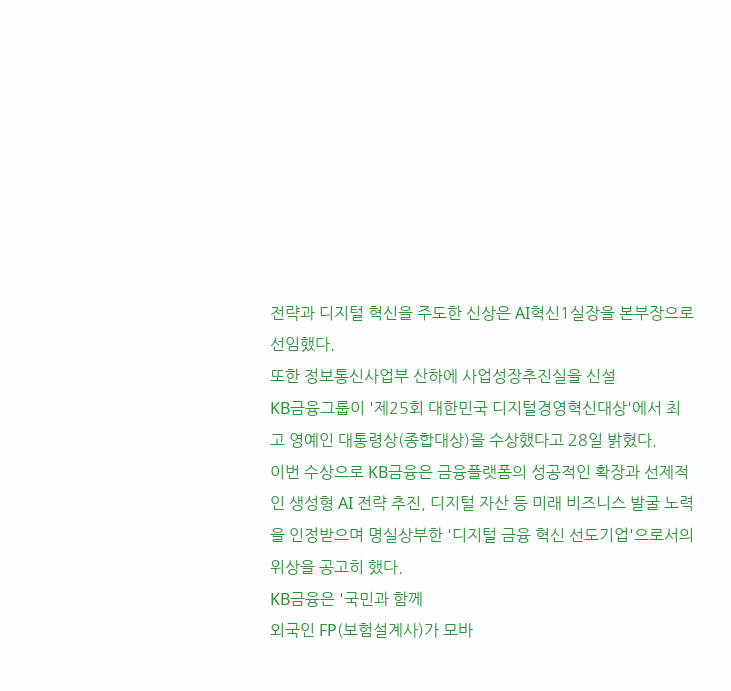전략과 디지털 혁신을 주도한 신상은 AI혁신1실장을 본부장으로 선임했다.
또한 정보통신사업부 산하에 사업성장추진실을 신설
KB금융그룹이 '제25회 대한민국 디지털경영혁신대상'에서 최고 영예인 대통령상(종합대상)을 수상했다고 28일 밝혔다.
이번 수상으로 KB금융은 금융플랫폼의 성공적인 확장과 선제적인 생성형 AI 전략 추진, 디지털 자산 등 미래 비즈니스 발굴 노력을 인정받으며 명실상부한 '디지털 금융 혁신 선도기업'으로서의 위상을 공고히 했다.
KB금융은 '국민과 함께
외국인 FP(보험설계사)가 모바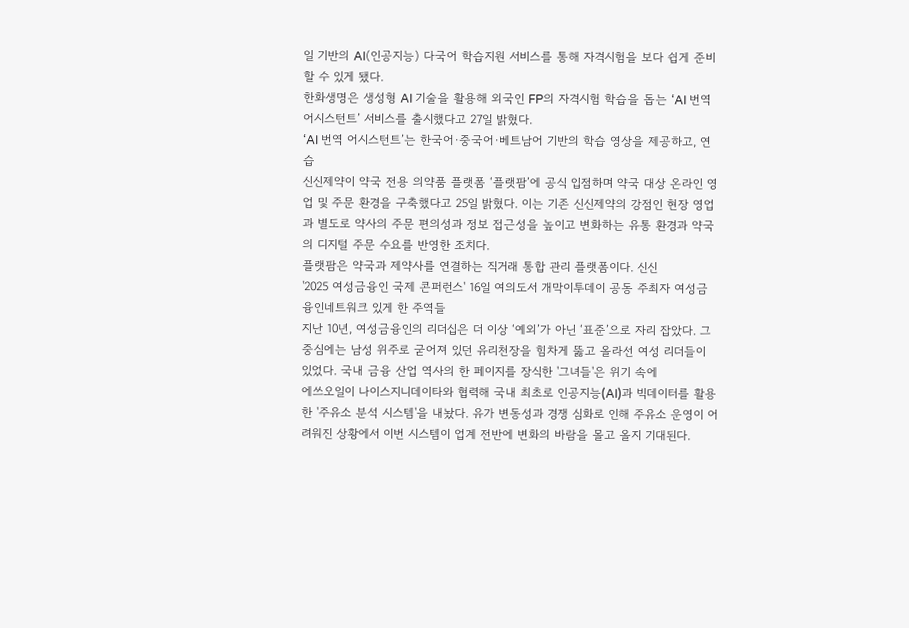일 기반의 AI(인공지능) 다국어 학습지원 서비스를 통해 자격시험을 보다 쉽게 준비할 수 있게 됐다.
한화생명은 생성형 AI 기술을 활용해 외국인 FP의 자격시험 학습을 돕는 ‘AI 번역 어시스턴트’ 서비스를 출시했다고 27일 밝혔다.
‘AI 번역 어시스턴트’는 한국어·중국어·베트남어 기반의 학습 영상을 제공하고, 연습
신신제약이 약국 전용 의약품 플랫폼 ‘플랫팜’에 공식 입점하며 약국 대상 온라인 영업 및 주문 환경을 구축했다고 25일 밝혔다. 이는 기존 신신제약의 강점인 현장 영업과 별도로 약사의 주문 편의성과 정보 접근성을 높이고 변화하는 유통 환경과 약국의 디지털 주문 수요를 반영한 조치다.
플랫팜은 약국과 제약사를 연결하는 직거래 통합 관리 플랫폼이다. 신신
'2025 여성금융인 국제 콘퍼런스' 16일 여의도서 개막이투데이 공동 주최자 여성금융인네트워크 있게 한 주역들
지난 10년, 여성금융인의 리더십은 더 이상 ‘예외’가 아닌 ‘표준’으로 자리 잡았다. 그 중심에는 남성 위주로 굳어져 있던 유리천장을 힘차게 뚫고 올라선 여성 리더들이 있었다. 국내 금융 산업 역사의 한 페이지를 장식한 '그녀들'은 위기 속에
에쓰오일이 나이스지니데이타와 협력해 국내 최초로 인공지능(AI)과 빅데이터를 활용한 '주유소 분석 시스템'을 내놨다. 유가 변동성과 경쟁 심화로 인해 주유소 운영이 어려워진 상황에서 이번 시스템이 업계 전반에 변화의 바람을 몰고 올지 기대된다.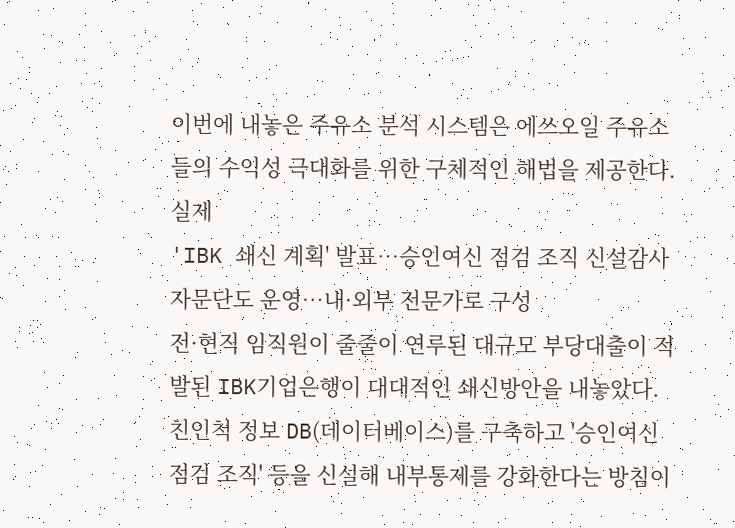이번에 내놓은 주유소 분석 시스템은 에쓰오일 주유소들의 수익성 극대화를 위한 구체적인 해법을 제공한다. 실제
'IBK 쇄신 계획' 발표…승인여신 점검 조직 신설감사자문단도 운영…내·외부 전문가로 구성
전·현직 임직원이 줄줄이 연루된 대규모 부당대출이 적발된 IBK기업은행이 대대적인 쇄신방안을 내놓았다. 친인척 정보 DB(데이터베이스)를 구축하고 '승인여신 점검 조직' 등을 신설해 내부통제를 강화한다는 방침이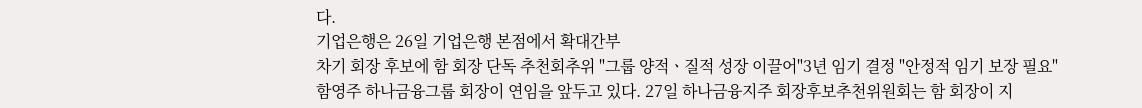다.
기업은행은 26일 기업은행 본점에서 확대간부
차기 회장 후보에 함 회장 단독 추천회추위 "그룹 양적ㆍ질적 성장 이끌어"3년 임기 결정 "안정적 임기 보장 필요"
함영주 하나금융그룹 회장이 연임을 앞두고 있다. 27일 하나금융지주 회장후보추천위원회는 함 회장이 지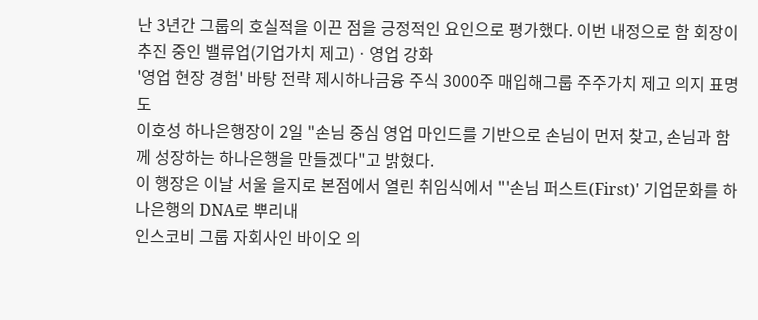난 3년간 그룹의 호실적을 이끈 점을 긍정적인 요인으로 평가했다. 이번 내정으로 함 회장이 추진 중인 밸류업(기업가치 제고)ㆍ영업 강화
'영업 현장 경험' 바탕 전략 제시하나금융 주식 3000주 매입해그룹 주주가치 제고 의지 표명도
이호성 하나은행장이 2일 "손님 중심 영업 마인드를 기반으로 손님이 먼저 찾고, 손님과 함께 성장하는 하나은행을 만들겠다"고 밝혔다.
이 행장은 이날 서울 을지로 본점에서 열린 취임식에서 "'손님 퍼스트(First)' 기업문화를 하나은행의 DNA로 뿌리내
인스코비 그룹 자회사인 바이오 의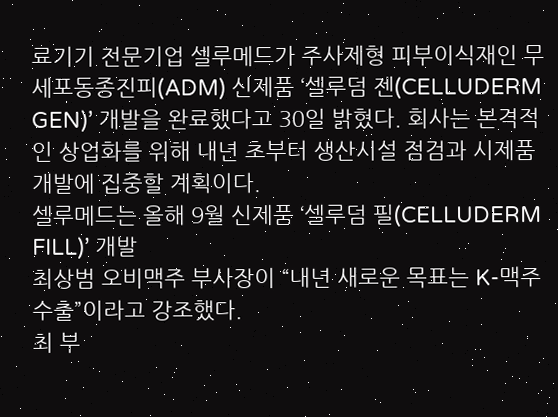료기기 전문기업 셀루메드가 주사제형 피부이식재인 무세포동종진피(ADM) 신제품 ‘셀루덤 젠(CELLUDERM GEN)’ 개발을 완료했다고 30일 밝혔다. 회사는 본격적인 상업화를 위해 내년 초부터 생산시설 점검과 시제품 개발에 집중할 계획이다.
셀루메드는 올해 9월 신제품 ‘셀루덤 필(CELLUDERM FILL)’ 개발
최상범 오비맥주 부사장이 “내년 새로운 목표는 K-맥주 수출”이라고 강조했다.
최 부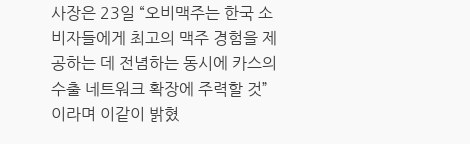사장은 23일 “오비맥주는 한국 소비자들에게 최고의 맥주 경험을 제공하는 데 전념하는 동시에 카스의 수출 네트워크 확장에 주력할 것”이라며 이같이 밝혔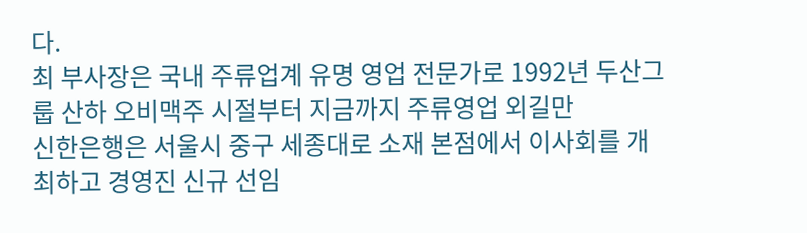다.
최 부사장은 국내 주류업계 유명 영업 전문가로 1992년 두산그룹 산하 오비맥주 시절부터 지금까지 주류영업 외길만
신한은행은 서울시 중구 세종대로 소재 본점에서 이사회를 개최하고 경영진 신규 선임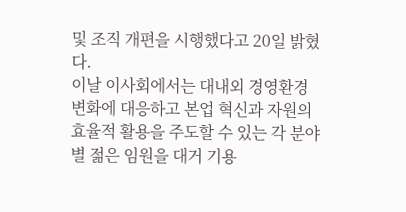및 조직 개편을 시행했다고 20일 밝혔다.
이날 이사회에서는 대내외 경영환경 변화에 대응하고 본업 혁신과 자원의 효율적 활용을 주도할 수 있는 각 분야별 젊은 임원을 대거 기용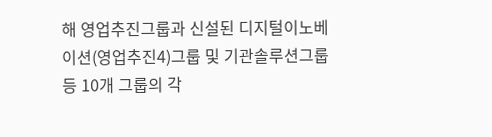해 영업추진그룹과 신설된 디지털이노베이션(영업추진4)그룹 및 기관솔루션그룹 등 10개 그룹의 각